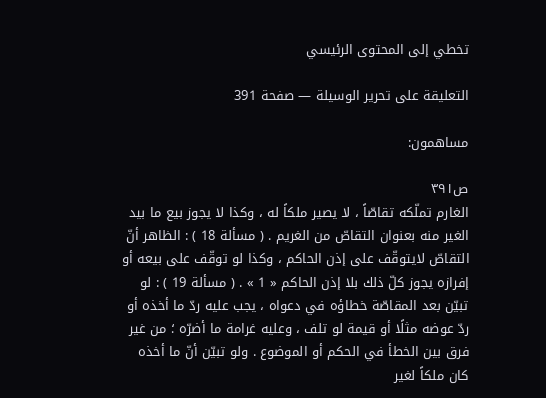تخطي إلى المحتوى الرئيسي

التعليقة على تحرير الوسيلة — صفحة 391

مساهمون:

ص٣٩١
الغارم تملّكه تقاصّاً ، لا يصير ملكاً له ، وكذا لا يجوز بيع ما بيد الغير منه بعنوان التقاصّ من الغريم . ( مسألة 18 ) : الظاهر أنّ التقاصّ لايتوقّف على إذن الحاكم ، وكذا لو توقّف على بيعه أو إفرازه يجوز كلّ ذلك بلا إذن الحاكم « 1 » . ( مسألة 19 ) : لو تبيّن بعد المقاصّة خطاؤه في دعواه ، يجب عليه ردّ ما أخذه أو ردّ عوضه مثلًا أو قيمة لو تلف ، وعليه غرامة ما أضرّه ؛ من غير فرق بين الخطأ في الحكم أو الموضوع . ولو تبيّن أنّ ما أخذه كان ملكاً لغير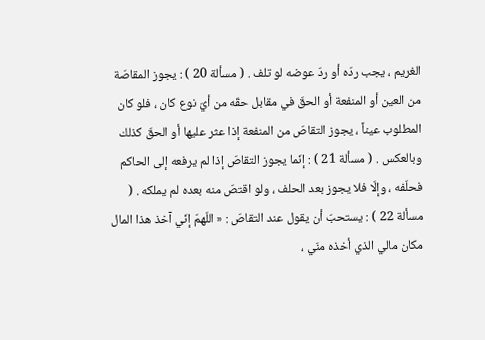الغريم ، يجب ردّه أو ردّ عوضه لو تلف . ( مسألة 20 ) : يجوز المقاصّة من العين أو المنفعة أو الحقّ في مقابل حقّه من أيّ نوع كان ، فلو كان المطلوب عيناً ، يجوز التقاصّ من المنفعة إذا عثر عليها أو الحقّ كذلك وبالعكس . ( مسألة 21 ) : إنّما يجوز التقاصّ إذا لم يرفعه إلى الحاكم فحلّفه ، وإلّا فلا يجوز بعد الحلف ، ولو اقتصّ منه بعده لم يملكه . ( مسألة 22 ) : يستحبّ أن يقول عند التقاصّ : « اللّهمّ إنّي آخذ هذا المال مكان مالي الذي أخذه منّي ،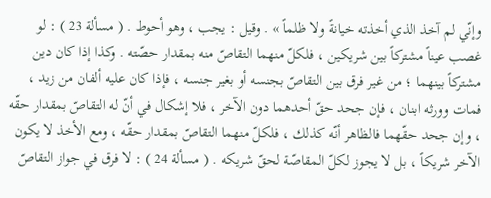وإنّي لم آخذ الذي أخذته خيانةً ولا ظلماً » . وقيل : يجب ، وهو أحوط . ( مسألة 23 ) : لو غصب عيناً مشتركاً بين شريكين ، فلكلّ منهما التقاصّ منه بمقدار حصّته . وكذا إذا كان دين مشتركاً بينهما ؛ من غير فرق بين التقاصّ بجنسه أو بغير جنسه ، فإذا كان عليه ألفان من زيد ، فمات وورثه ابنان ، فإن جحد حقّ أحدهما دون الآخر ، فلا إشكال في أنّ له التقاصّ بمقدار حقّه ، وإن جحد حقّهما فالظاهر أنّه كذلك ، فلكلّ منهما التقاصّ بمقدار حقّه ، ومع الأخذ لا يكون الآخر شريكاً ، بل لا يجوز لكلّ المقاصّة لحقّ شريكه . ( مسألة 24 ) : لا فرق في جواز التقاصّ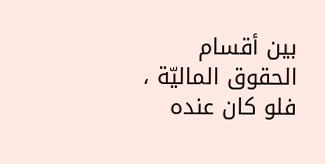بين أقسام الحقوق الماليّة ، فلو كان عنده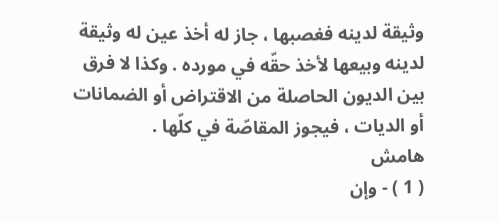وثيقة لدينه فغصبها ، جاز له أخذ عين له وثيقة لدينه وبيعها لأخذ حقّه في مورده . وكذا لا فرق بين الديون الحاصلة من الاقتراض أو الضمانات أو الديات ، فيجوز المقاصّة في كلّها .
هامش
( 1 ) - وإن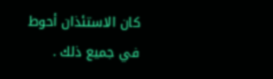كان الاستئذان أحوط في جميع ذلك .